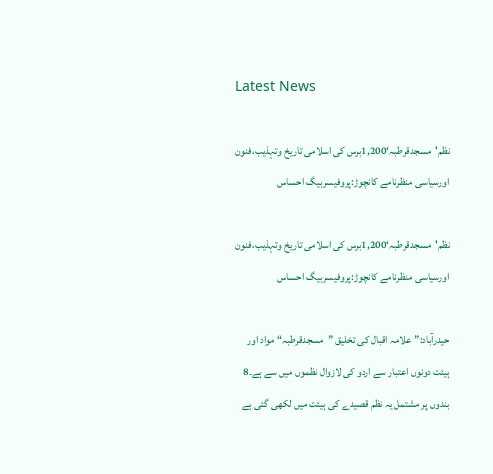Latest News

نظم'مسجدقرطبہ‘1,200برس کی اسلامی تاریخ وتہذیب،فنون اورسیاسی منظرنامے کانچوڑ:پروفیسربیگ احساس

نظم'مسجدقرطبہ‘1,200برس کی اسلامی تاریخ وتہذیب،فنون اورسیاسی منظرنامے کانچوڑ:پروفیسربیگ احساس

حیدرآباد:”علامہ اقبال کی تخلیق ”مسجدقرطبہ“ مواد اور ہیئت دونوں اعتبار سے اردو کی لازوال نظموں میں سے ہے۔8 بندوں پر مشتمل یہ نظم قصیدے کی ہیئت میں لکھی گئی ہے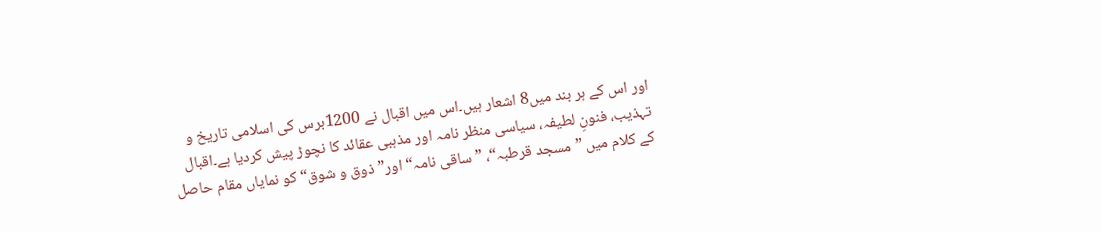اور اس کے ہر بند میں8 اشعار ہیں۔اس میں اقبال نے 1200برس کی اسلامی تاریخ و تہذیب، فنونِ لطیفہ، سیاسی منظر نامہ اور مذہبی عقائد کا نچوڑ پیش کردیا ہے۔اقبال کے کلام میں ”مسجد قرطبہ“، ”ساقی نامہ“ اور”ذوق و شوق“ کو نمایاں مقام حاصل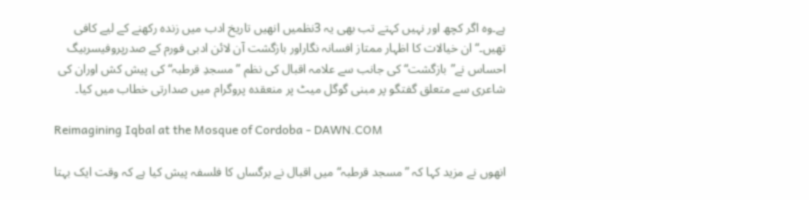ہے۔وہ اگر کچھ اور نہیں کہتے تب بھی یہ 3نظمیں انھیں تاریخ ادب میں زندہ رکھنے کے لیے کافی تھیں۔“ ان خیالات کا اظہار ممتاز افسانہ نگاراور بازگشت آن لائن ادبی فورم کے صدرپروفیسربیگ احساس نے”بازگشت“ کی جانب سے علامہ اقبال کی نظم ”مسجدِ قرطبہ“ کی پیش کش اوران کی شاعری سے متعلق گفتگو پر مبنی گوگل میٹ پر منعقدہ پروگرام میں صدارتی خطاب میں کیا۔

Reimagining Iqbal at the Mosque of Cordoba - DAWN.COM

انھوں نے مزید کہا کہ ”مسجد قرطبہ“ میں اقبال نے برگساں کا فلسفہ پیش کیا ہے کہ وقت ایک بہتا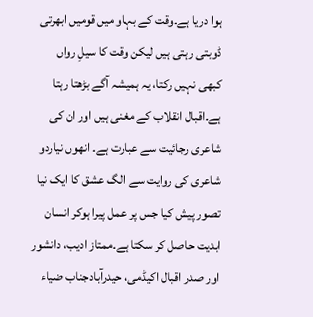ہوا دریا ہے۔وقت کے بہاو میں قومیں ابھرتی ڈوبتی رہتی ہیں لیکن وقت کا سیلِ رواں کبھی نہیں رکتا، یہ ہمیشہ آگے بڑھتا رہتا ہے۔اقبال انقلاب کے مغنی ہیں اور ان کی شاعری رجائیت سے عبارت ہے۔ انھوں نیاردو شاعری کی روایت سے الگ عشق کا ایک نیا تصور پیش کیا جس پر عمل پیرا ہوکر انسان ابدیت حاصل کر سکتا ہے۔ممتاز ادیب، دانشور اور صدر اقبال اکیڈمی، حیدرآبادجناب ضیاء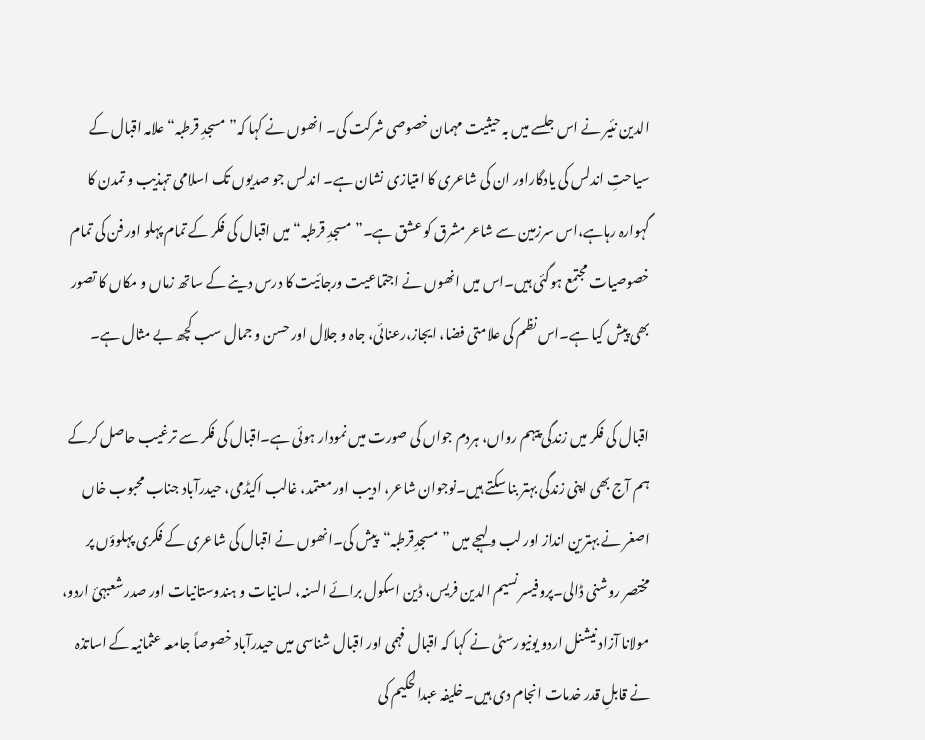الدین نئیر نے اس جلسے میں بہ حیثیت مہمان خصوصی شرکت کی۔ انھوں نے کہا کہ”مسجدِ قرطبہ“ علامہ اقبال کے سیاحتِ اندلس کی یادگاراور ان کی شاعری کا امتیازی نشان ہے۔ اندلس جو صدیوں تک اسلامی تہذیب و تمدن کا گہوارہ رہاہے،اس سرزمین سے شاعر مشرق کو عشق ہے۔”مسجدِ قرطبہ“ میں اقبال کی فکر کے تمام پہلو اور فن کی تمام خصوصیات مجتمع ہوگئی ہیں۔اس میں انھوں نے اجتماعیت ورجائیت کا درس دینے کے ساتھ زماں و مکاں کا تصور بھی پیش کیا ہے۔اس نظم کی علامتی فضا، ایجاز،رعنائی، جاہ و جلال اور حسن و جمال سب کچھ بے مثال ہے۔

اقبال کی فکر میں زندگی پیہم رواں، ہردم جواں کی صورت میں نمودار ہوئی ہے۔اقبال کی فکر سے ترغیب حاصل کرکے ہم آج بھی اپنی زندگی بہتر بنا سکتے ہیں۔نوجوان شاعر، ادیب اور معتمد، غالب اکیڈمی، حیدرآباد جناب محبوب خاں اصغر نے بہترین انداز اور لب و لہجے میں ”مسجدِقرطبہ“پیش کی۔انھوں نے اقبال کی شاعری کے فکری پہلوؤں پر مختصر روشنی ڈالی۔پروفیسر نسیم الدین فریس، ڈین اسکول برائے السنہ، لسانیات و ہندوستانیات اور صدر شعبہئ اردو، مولانا آزاد نیشنل اردو یونیورسٹی نے کہا کہ اقبال فہمی اور اقبال شناسی میں حیدرآباد خصوصاً جامعہ عثمانیہ کے اساتذہ نے قابلِ قدر خدمات انجام دی ہیں۔خلیفہ عبدالحکیم کی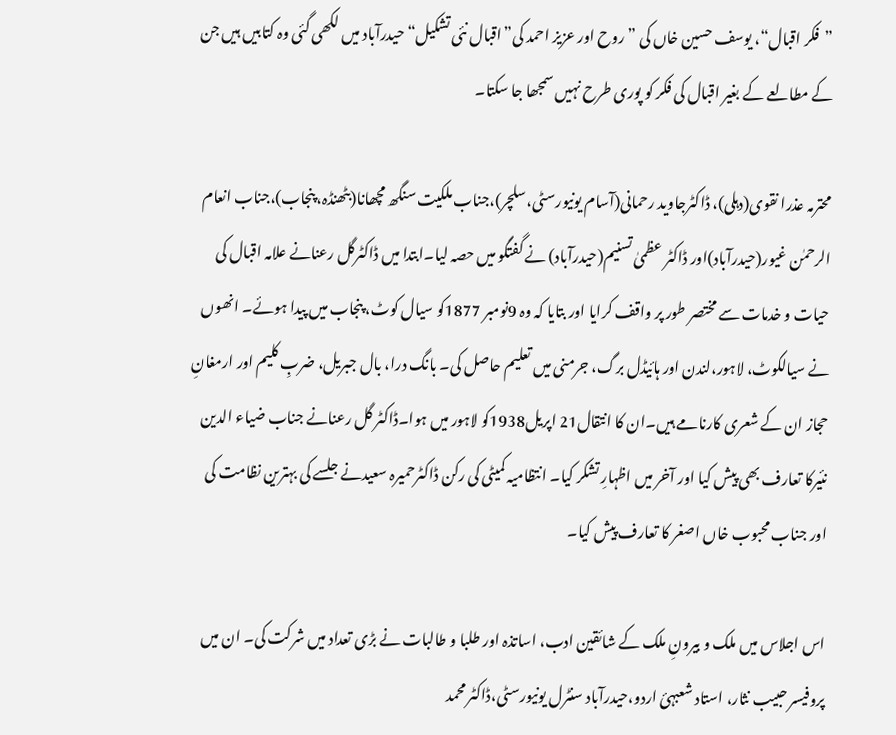”فکر اقبال“، یوسف حسین خاں کی ”روح اور عزیز احمد کی”اقبال نئی تشکیل“ حیدرآباد میں لکھی گئی وہ کتابیں ہیں جن کے مطالعے کے بغیر اقبال کی فکر کو پوری طرح نہیں سمجھا جا سکتا۔

محترمہ عذرا نقوی(دہلی)، ڈاکٹرجاوید رحمانی(آسام یونیورسٹی،سلچر)،جناب ملکیت سنگھ مچھانا(بٹھنڈہ، پنجاب)،جناب انعام الرحمٰن غیور(حیدرآباد)اور ڈاکٹر عظمیٰ تسنیم(حیدرآباد) نے گفتگو میں حصہ لیا۔ابتدا میں ڈاکٹرگل رعنانے علامہ اقبال کی حیات و خدمات سے مختصر طور پر واقف کرایا اور بتایا کہ وہ 9نومبر 1877کو سیال کوٹ، پنجاب میں پیدا ہوئے۔ انھوں نے سیالکوٹ، لاہور،لندن اور ہائیڈل برگ، جرمنی میں تعلیم حاصل کی۔ بانگ درا، بال جبریل، ضربِ کلیم اور ارمغانِ حجاز ان کے شعری کارنامے ہیں۔ان کا انتقال21 اپریل1938کو لاہور میں ہوا۔ڈاکٹر گل رعنانے جناب ضیاء الدین نئیرکا تعارف بھی پیش کیا اور آخر میں اظہارِ تشکر کیا۔ انتظامیہ کمیٹی کی رکن ڈاکٹرحمیرہ سعیدنے جلسے کی بہترین نظامت کی اور جناب محبوب خاں اصغر کا تعارف پیش کیا۔

اس اجلاس میں ملک و بیرونِ ملک کے شائقین ادب، اساتذہ اور طلبا و طالبات نے بڑی تعداد میں شرکت کی۔ ان میں پروفیسر حبیب نثار، استاد شعبہئ اردو،حیدرآباد سنٹرل یونیورسٹی،ڈاکٹر محمد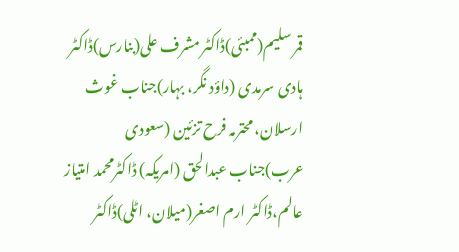قمر سلیم(ممبئی)ڈاکٹر مشرف علی(بنارس)ڈاکٹر ہادی سرمدی (داؤد نگر، بہار)جناب غوث ارسلان، محترمہ فرح تزئین (سعودی عرب)جناب عبدالحق (امریکہ) ڈاکٹرمحمد امتیاز عالم،ڈاکٹر ارم اصغر(میلان، اٹلی)ڈاکٹر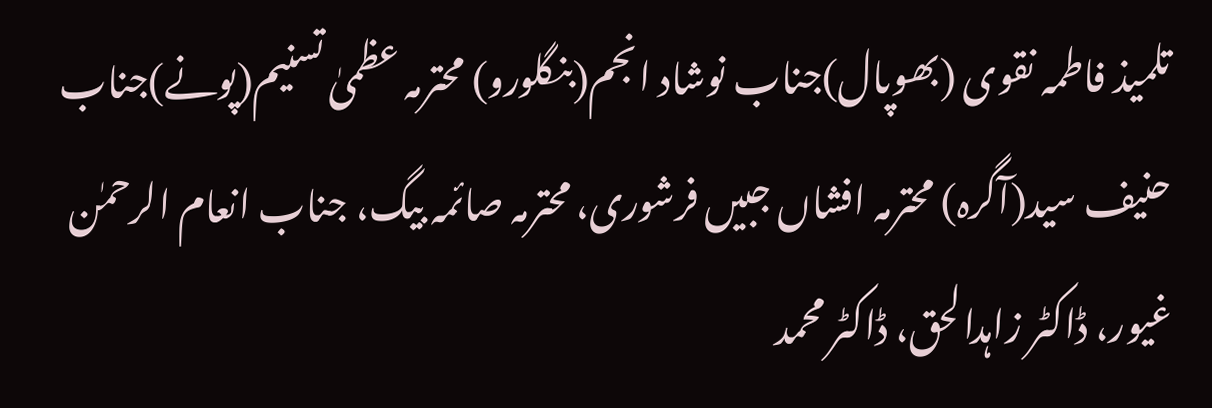تلمیذ فاطمہ نقوی (بھوپال)جناب نوشاد انجم(بنگلورو) محترمہ عظمیٰ تسنیم(پونے)جناب حنیف سید(آگرہ) محترمہ افشاں جبیں فرشوری، محترمہ صائمہ بیگ، جناب انعام الرحمٰن غیور، ڈاکٹر زاہدالحق، ڈاکٹر محمد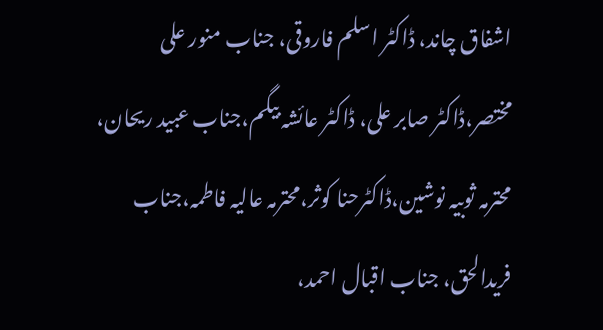اشفاق چاند، ڈاکٹر اسلم فاروقی، جناب منور علی مختصر،ڈاکٹر صابر علی، ڈاکٹر عائشہ بیگم،جناب عبید ریحان، محترمہ ثوبیہ نوشین،ڈاکٹرحنا کوثر،محترمہ عالیہ فاطمہ،جناب فریدالحق، جناب اقبال احمد،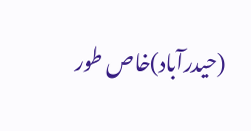(حیدرآباد)خاص طور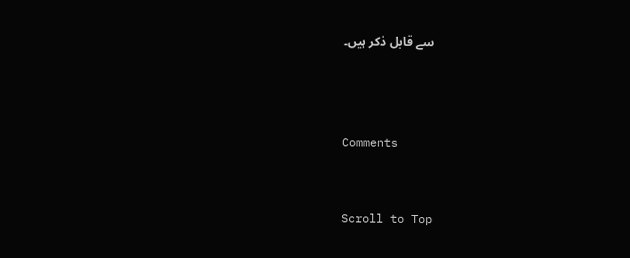سے قابل ذکر ہیں۔



Comments


Scroll to Top